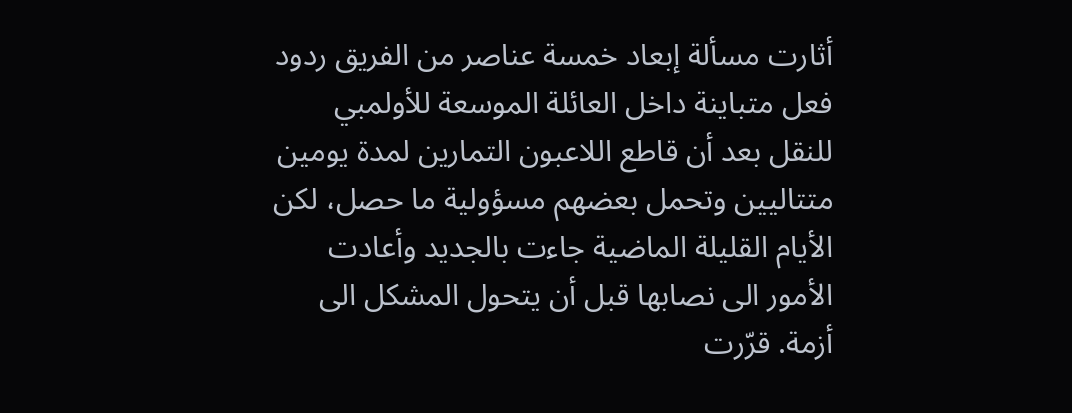أثارت مسألة إبعاد خمسة عناصر من الفريق ردود فعل متباينة داخل العائلة الموسعة للأولمبي للنقل بعد أن قاطع اللاعبون التمارين لمدة يومين متتاليين وتحمل بعضهم مسؤولية ما حصل، لكن الأيام القليلة الماضية جاءت بالجديد وأعادت الأمور الى نصابها قبل أن يتحول المشكل الى أزمة. قرّرت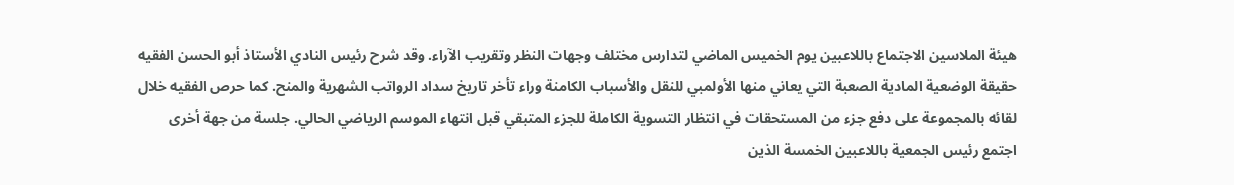هيئة الملاسين الاجتماع باللاعبين يوم الخميس الماضي لتدارس مختلف وجهات النظر وتقريب الآراء. وقد شرح رئيس النادي الأستاذ أبو الحسن الفقيه حقيقة الوضعية المادية الصعبة التي يعاني منها الأولمبي للنقل والأسباب الكامنة وراء تأخر تاريخ سداد الرواتب الشهرية والمنح. كما حرص الفقيه خلال لقائه بالمجموعة على دفع جزء من المستحقات في انتظار التسوية الكاملة للجزء المتبقي قبل انتهاء الموسم الرياضي الحالي. جلسة من جهة أخرى اجتمع رئيس الجمعية باللاعبين الخمسة الذين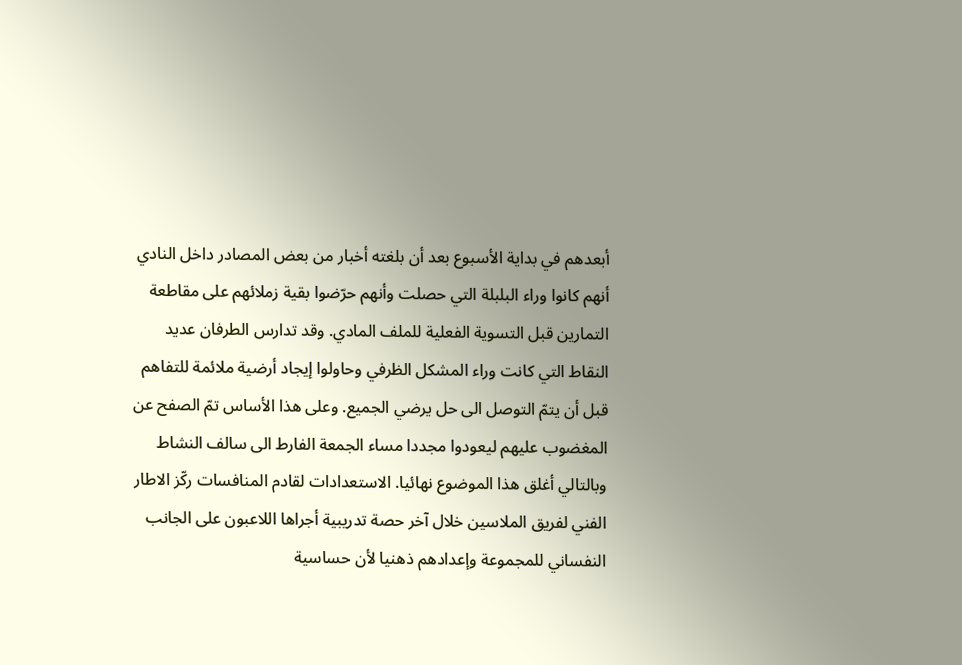أبعدهم في بداية الأسبوع بعد أن بلغته أخبار من بعض المصادر داخل النادي أنهم كانوا وراء البلبلة التي حصلت وأنهم حرّضوا بقية زملائهم على مقاطعة التمارين قبل التسوية الفعلية للملف المادي. وقد تدارس الطرفان عديد النقاط التي كانت وراء المشكل الظرفي وحاولوا إيجاد أرضية ملائمة للتفاهم قبل أن يتمّ التوصل الى حل يرضي الجميع. وعلى هذا الأساس تمّ الصفح عن المغضوب عليهم ليعودوا مجددا مساء الجمعة الفارط الى سالف النشاط وبالتالي أغلق هذا الموضوع نهائيا. الاستعدادات لقادم المنافسات ركّز الاطار الفني لفريق الملاسين خلال آخر حصة تدريبية أجراها اللاعبون على الجانب النفساني للمجموعة وإعدادهم ذهنيا لأن حساسية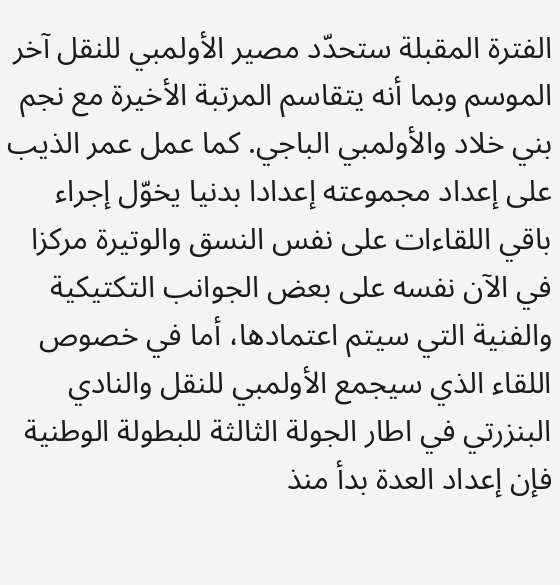الفترة المقبلة ستحدّد مصير الأولمبي للنقل آخر الموسم وبما أنه يتقاسم المرتبة الأخيرة مع نجم بني خلاد والأولمبي الباجي. كما عمل عمر الذيب على إعداد مجموعته إعدادا بدنيا يخوّل إجراء باقي اللقاءات على نفس النسق والوتيرة مركزا في الآن نفسه على بعض الجوانب التكتيكية والفنية التي سيتم اعتمادها، أما في خصوص اللقاء الذي سيجمع الأولمبي للنقل والنادي البنزرتي في اطار الجولة الثالثة للبطولة الوطنية فإن إعداد العدة بدأ منذ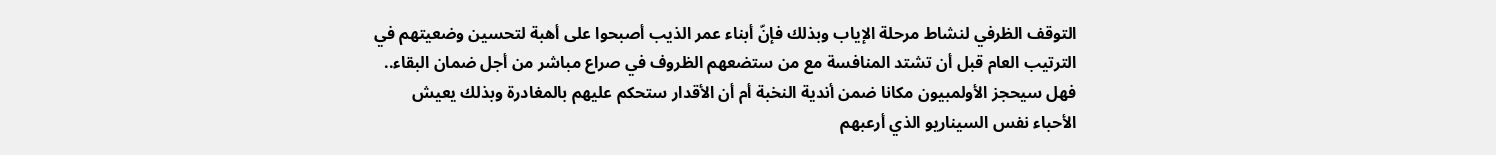التوقف الظرفي لنشاط مرحلة الإياب وبذلك فإنّ أبناء عمر الذيب أصبحوا على أهبة لتحسين وضعيتهم في الترتيب العام قبل أن تشتد المنافسة مع من ستضعهم الظروف في صراع مباشر من أجل ضمان البقاء.. فهل سيحجز الأولمبيون مكانا ضمن أندية النخبة أم أن الأقدار ستحكم عليهم بالمغادرة وبذلك يعيش الأحباء نفس السيناريو الذي أرعبهم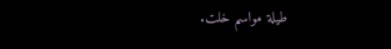طيلة مواسم خلت.